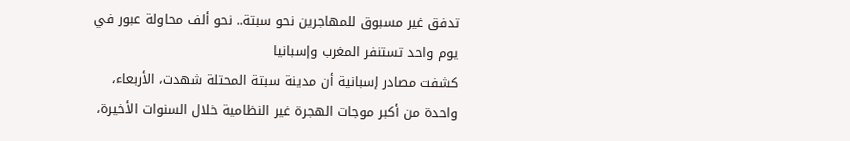تدفق غير مسبوق للمهاجرين نحو سبتة.. نحو ألف محاولة عبور في يوم واحد تستنفر المغرب وإسبانيا
كشفت مصادر إسبانية أن مدينة سبتة المحتلة شهدت، الأربعاء، واحدة من أكبر موجات الهجرة غير النظامية خلال السنوات الأخيرة،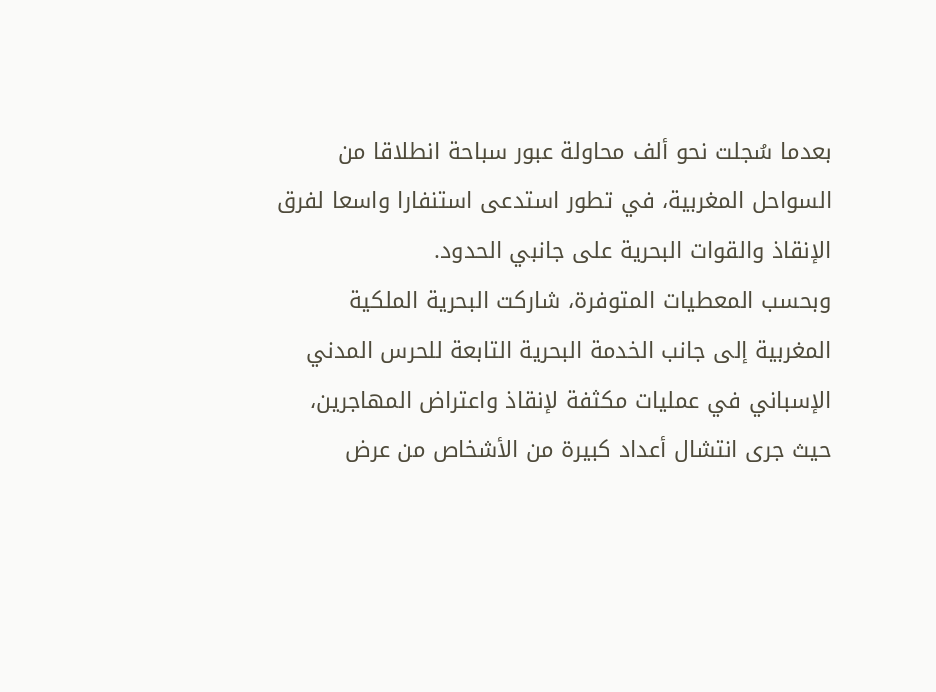بعدما سُجلت نحو ألف محاولة عبور سباحة انطلاقا من السواحل المغربية، في تطور استدعى استنفارا واسعا لفرق الإنقاذ والقوات البحرية على جانبي الحدود.
وبحسب المعطيات المتوفرة، شاركت البحرية الملكية المغربية إلى جانب الخدمة البحرية التابعة للحرس المدني الإسباني في عمليات مكثفة لإنقاذ واعتراض المهاجرين، حيث جرى انتشال أعداد كبيرة من الأشخاص من عرض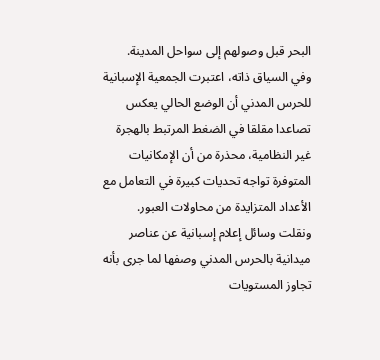البحر قبل وصولهم إلى سواحل المدينة.
وفي السياق ذاته، اعتبرت الجمعية الإسبانية للحرس المدني أن الوضع الحالي يعكس تصاعدا مقلقا في الضغط المرتبط بالهجرة غير النظامية، محذرة من أن الإمكانيات المتوفرة تواجه تحديات كبيرة في التعامل مع الأعداد المتزايدة من محاولات العبور.
ونقلت وسائل إعلام إسبانية عن عناصر ميدانية بالحرس المدني وصفها لما جرى بأنه تجاوز المستويات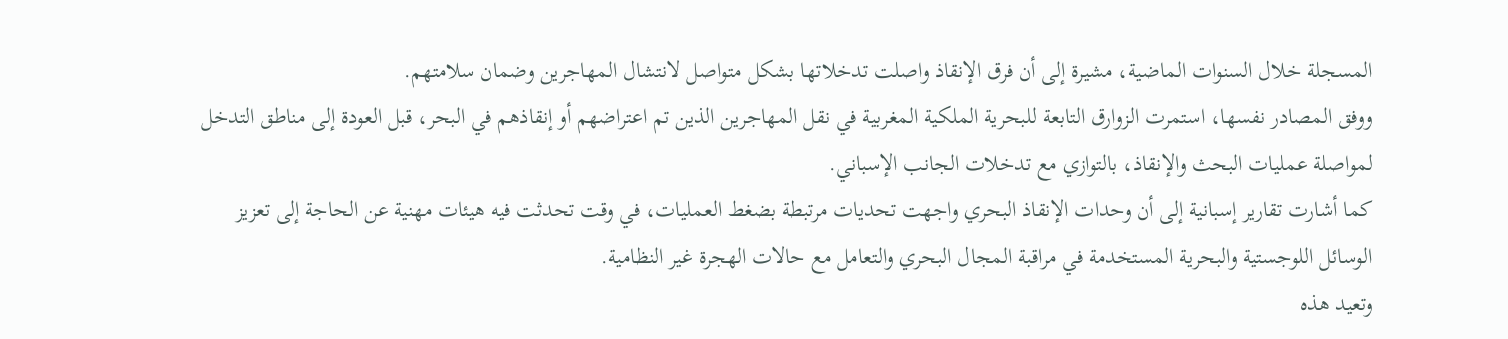المسجلة خلال السنوات الماضية، مشيرة إلى أن فرق الإنقاذ واصلت تدخلاتها بشكل متواصل لانتشال المهاجرين وضمان سلامتهم.
ووفق المصادر نفسها، استمرت الزوارق التابعة للبحرية الملكية المغربية في نقل المهاجرين الذين تم اعتراضهم أو إنقاذهم في البحر، قبل العودة إلى مناطق التدخل لمواصلة عمليات البحث والإنقاذ، بالتوازي مع تدخلات الجانب الإسباني.
كما أشارت تقارير إسبانية إلى أن وحدات الإنقاذ البحري واجهت تحديات مرتبطة بضغط العمليات، في وقت تحدثت فيه هيئات مهنية عن الحاجة إلى تعزيز الوسائل اللوجستية والبحرية المستخدمة في مراقبة المجال البحري والتعامل مع حالات الهجرة غير النظامية.
وتعيد هذه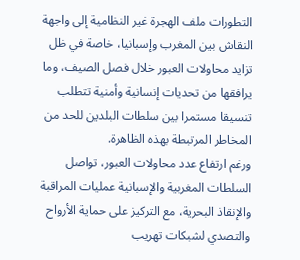التطورات ملف الهجرة غير النظامية إلى واجهة النقاش بين المغرب وإسبانيا، خاصة في ظل تزايد محاولات العبور خلال فصل الصيف، وما يرافقها من تحديات إنسانية وأمنية تتطلب تنسيقا مستمرا بين سلطات البلدين للحد من المخاطر المرتبطة بهذه الظاهرة.
ورغم ارتفاع عدد محاولات العبور، تواصل السلطات المغربية والإسبانية عمليات المراقبة والإنقاذ البحرية، مع التركيز على حماية الأرواح والتصدي لشبكات تهريب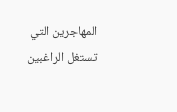المهاجرين التي تستغل الراغبين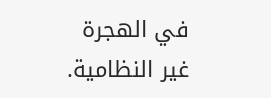في الهجرة غير النظامية.